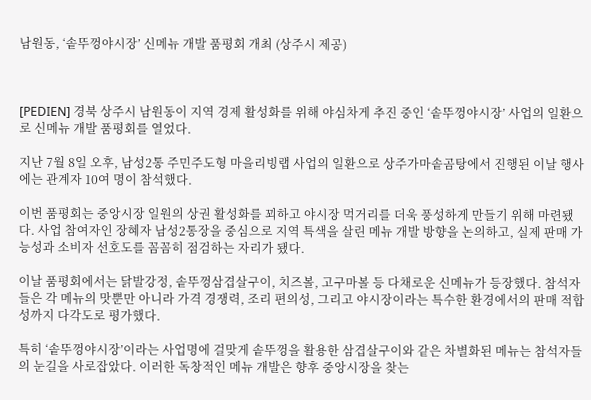남원동, ‘솥뚜껑야시장’ 신메뉴 개발 품평회 개최 (상주시 제공)



[PEDIEN] 경북 상주시 남원동이 지역 경제 활성화를 위해 야심차게 추진 중인 ‘솥뚜껑야시장’ 사업의 일환으로 신메뉴 개발 품평회를 열었다.

지난 7월 8일 오후, 남성2통 주민주도형 마을리빙랩 사업의 일환으로 상주가마솥곰탕에서 진행된 이날 행사에는 관계자 10여 명이 참석했다.

이번 품평회는 중앙시장 일원의 상권 활성화를 꾀하고 야시장 먹거리를 더욱 풍성하게 만들기 위해 마련됐다. 사업 참여자인 장혜자 남성2통장을 중심으로 지역 특색을 살린 메뉴 개발 방향을 논의하고, 실제 판매 가능성과 소비자 선호도를 꼼꼼히 점검하는 자리가 됐다.

이날 품평회에서는 닭발강정, 솥뚜껑삼겹살구이, 치즈볼, 고구마볼 등 다채로운 신메뉴가 등장했다. 참석자들은 각 메뉴의 맛뿐만 아니라 가격 경쟁력, 조리 편의성, 그리고 야시장이라는 특수한 환경에서의 판매 적합성까지 다각도로 평가했다.

특히 ‘솥뚜껑야시장’이라는 사업명에 걸맞게 솥뚜껑을 활용한 삼겹살구이와 같은 차별화된 메뉴는 참석자들의 눈길을 사로잡았다. 이러한 독창적인 메뉴 개발은 향후 중앙시장을 찾는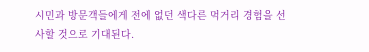시민과 방문객들에게 전에 없던 색다른 먹거리 경험을 선사할 것으로 기대된다.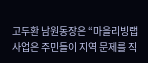고두환 남원동장은 “마을리빙랩 사업은 주민들이 지역 문제를 직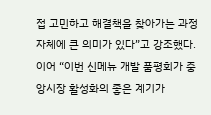접 고민하고 해결책을 찾아가는 과정 자체에 큰 의미가 있다”고 강조했다. 이어 “이번 신메뉴 개발 품평회가 중앙시장 활성화의 좋은 계기가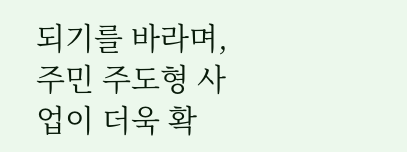되기를 바라며, 주민 주도형 사업이 더욱 확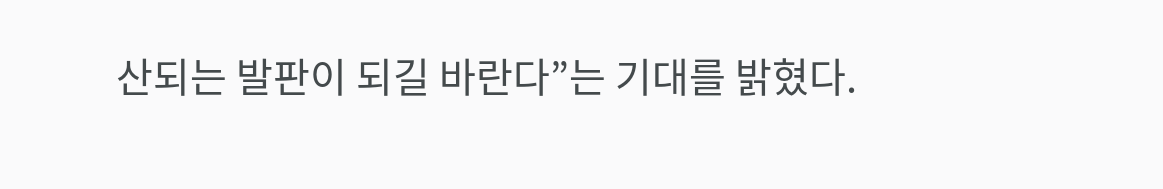산되는 발판이 되길 바란다”는 기대를 밝혔다.